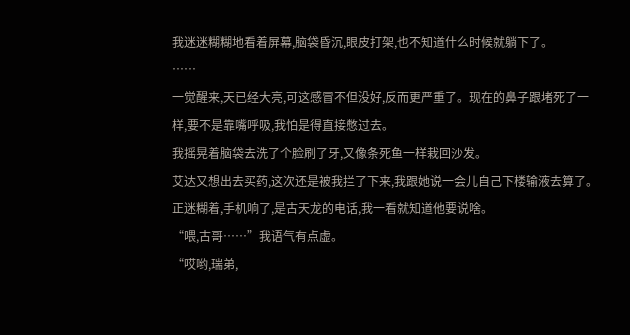我迷迷糊糊地看着屏幕,脑袋昏沉,眼皮打架,也不知道什么时候就躺下了。
……
一觉醒来,天已经大亮,可这感冒不但没好,反而更严重了。现在的鼻子跟堵死了一样,要不是靠嘴呼吸,我怕是得直接憋过去。
我摇晃着脑袋去洗了个脸刷了牙,又像条死鱼一样栽回沙发。
艾达又想出去买药,这次还是被我拦了下来,我跟她说一会儿自己下楼输液去算了。
正迷糊着,手机响了,是古天龙的电话,我一看就知道他要说啥。
“喂,古哥……”我语气有点虚。
“哎哟,瑞弟,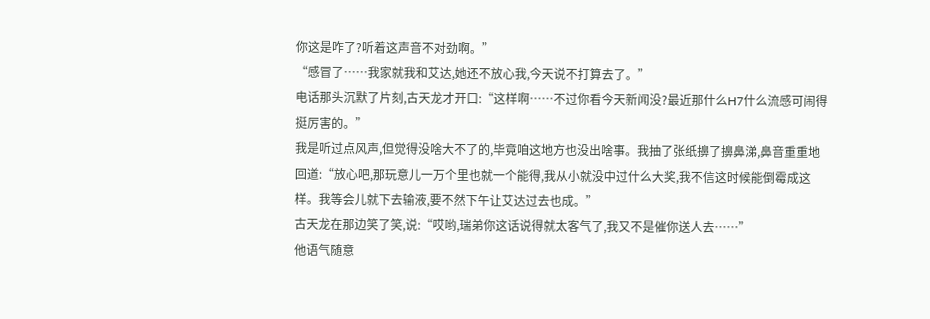你这是咋了?听着这声音不对劲啊。”
“感冒了……我家就我和艾达,她还不放心我,今天说不打算去了。”
电话那头沉默了片刻,古天龙才开口:“这样啊……不过你看今天新闻没?最近那什么H7什么流感可闹得挺厉害的。”
我是听过点风声,但觉得没啥大不了的,毕竟咱这地方也没出啥事。我抽了张纸擤了擤鼻涕,鼻音重重地回道:“放心吧,那玩意儿一万个里也就一个能得,我从小就没中过什么大奖,我不信这时候能倒霉成这样。我等会儿就下去输液,要不然下午让艾达过去也成。”
古天龙在那边笑了笑,说:“哎哟,瑞弟你这话说得就太客气了,我又不是催你送人去……”
他语气随意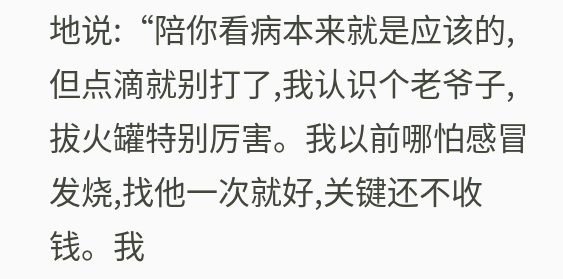地说:“陪你看病本来就是应该的,但点滴就别打了,我认识个老爷子,拔火罐特别厉害。我以前哪怕感冒发烧,找他一次就好,关键还不收钱。我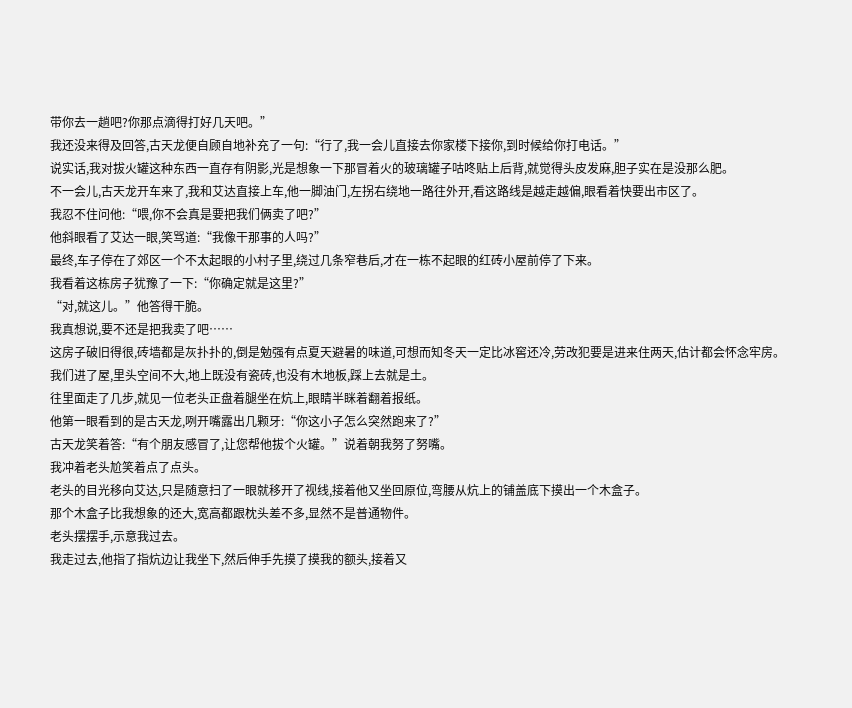带你去一趟吧?你那点滴得打好几天吧。”
我还没来得及回答,古天龙便自顾自地补充了一句:“行了,我一会儿直接去你家楼下接你,到时候给你打电话。”
说实话,我对拔火罐这种东西一直存有阴影,光是想象一下那冒着火的玻璃罐子咕咚贴上后背,就觉得头皮发麻,胆子实在是没那么肥。
不一会儿,古天龙开车来了,我和艾达直接上车,他一脚油门,左拐右绕地一路往外开,看这路线是越走越偏,眼看着快要出市区了。
我忍不住问他:“喂,你不会真是要把我们俩卖了吧?”
他斜眼看了艾达一眼,笑骂道:“我像干那事的人吗?”
最终,车子停在了郊区一个不太起眼的小村子里,绕过几条窄巷后,才在一栋不起眼的红砖小屋前停了下来。
我看着这栋房子犹豫了一下:“你确定就是这里?”
“对,就这儿。”他答得干脆。
我真想说,要不还是把我卖了吧……
这房子破旧得很,砖墙都是灰扑扑的,倒是勉强有点夏天避暑的味道,可想而知冬天一定比冰窖还冷,劳改犯要是进来住两天,估计都会怀念牢房。
我们进了屋,里头空间不大,地上既没有瓷砖,也没有木地板,踩上去就是土。
往里面走了几步,就见一位老头正盘着腿坐在炕上,眼睛半眯着翻着报纸。
他第一眼看到的是古天龙,咧开嘴露出几颗牙:“你这小子怎么突然跑来了?”
古天龙笑着答:“有个朋友感冒了,让您帮他拔个火罐。”说着朝我努了努嘴。
我冲着老头尬笑着点了点头。
老头的目光移向艾达,只是随意扫了一眼就移开了视线,接着他又坐回原位,弯腰从炕上的铺盖底下摸出一个木盒子。
那个木盒子比我想象的还大,宽高都跟枕头差不多,显然不是普通物件。
老头摆摆手,示意我过去。
我走过去,他指了指炕边让我坐下,然后伸手先摸了摸我的额头,接着又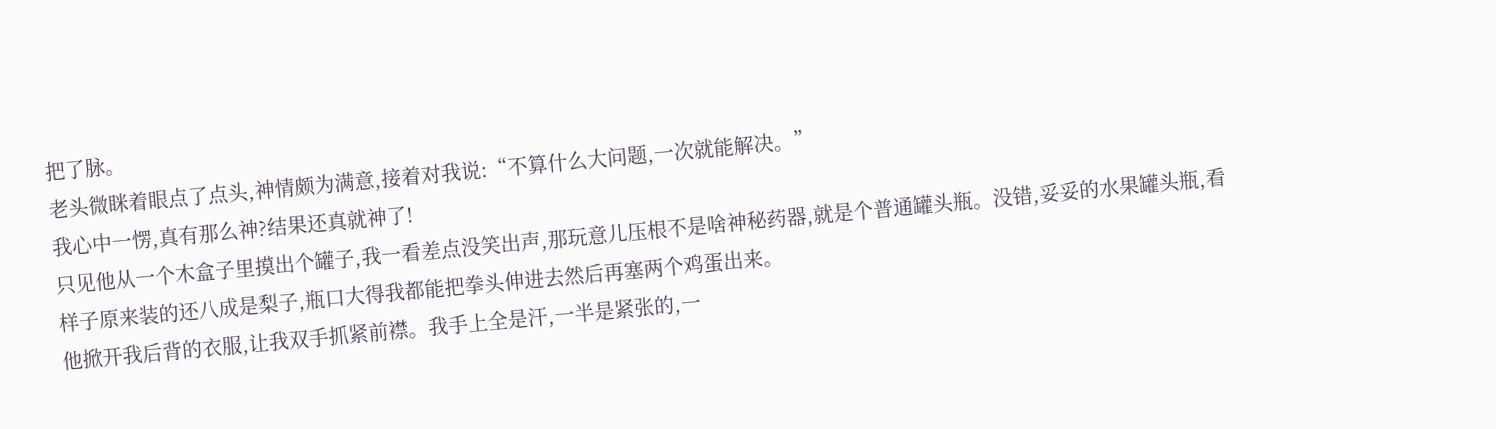把了脉。
老头微眯着眼点了点头,神情颇为满意,接着对我说:“不算什么大问题,一次就能解决。”
我心中一愣,真有那么神?结果还真就神了!
只见他从一个木盒子里摸出个罐子,我一看差点没笑出声,那玩意儿压根不是啥神秘药器,就是个普通罐头瓶。没错,妥妥的水果罐头瓶,看样子原来装的还八成是梨子,瓶口大得我都能把拳头伸进去然后再塞两个鸡蛋出来。
他掀开我后背的衣服,让我双手抓紧前襟。我手上全是汗,一半是紧张的,一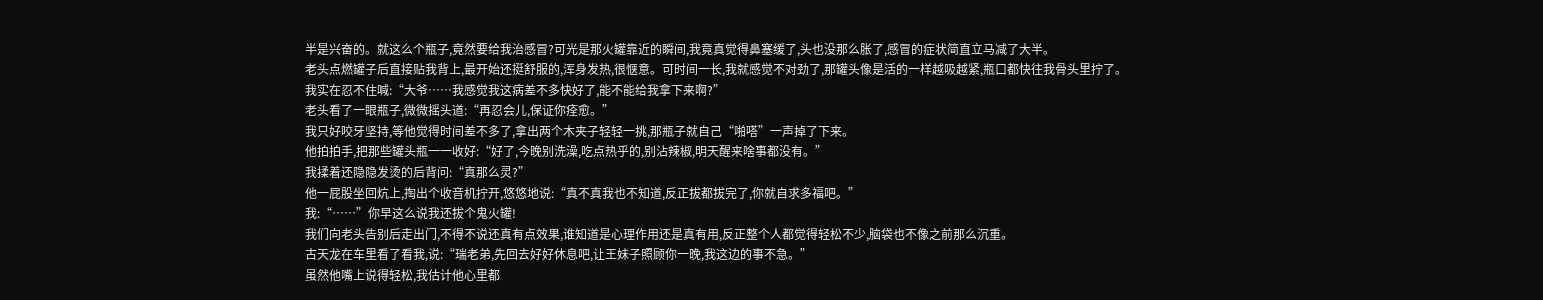半是兴奋的。就这么个瓶子,竟然要给我治感冒?可光是那火罐靠近的瞬间,我竟真觉得鼻塞缓了,头也没那么胀了,感冒的症状简直立马减了大半。
老头点燃罐子后直接贴我背上,最开始还挺舒服的,浑身发热,很惬意。可时间一长,我就感觉不对劲了,那罐头像是活的一样越吸越紧,瓶口都快往我骨头里拧了。
我实在忍不住喊:“大爷……我感觉我这病差不多快好了,能不能给我拿下来啊?”
老头看了一眼瓶子,微微摇头道:“再忍会儿,保证你痊愈。”
我只好咬牙坚持,等他觉得时间差不多了,拿出两个木夹子轻轻一挑,那瓶子就自己“啪嗒”一声掉了下来。
他拍拍手,把那些罐头瓶一一收好:“好了,今晚别洗澡,吃点热乎的,别沾辣椒,明天醒来啥事都没有。”
我揉着还隐隐发烫的后背问:“真那么灵?”
他一屁股坐回炕上,掏出个收音机拧开,悠悠地说:“真不真我也不知道,反正拔都拔完了,你就自求多福吧。”
我:“……”你早这么说我还拔个鬼火罐!
我们向老头告别后走出门,不得不说还真有点效果,谁知道是心理作用还是真有用,反正整个人都觉得轻松不少,脑袋也不像之前那么沉重。
古天龙在车里看了看我,说:“瑞老弟,先回去好好休息吧,让王妹子照顾你一晚,我这边的事不急。”
虽然他嘴上说得轻松,我估计他心里都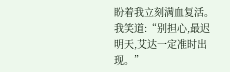盼着我立刻满血复活。
我笑道:“别担心,最迟明天,艾达一定准时出现。”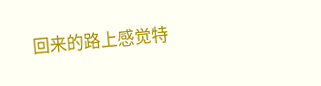回来的路上感觉特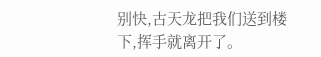别快,古天龙把我们送到楼下,挥手就离开了。